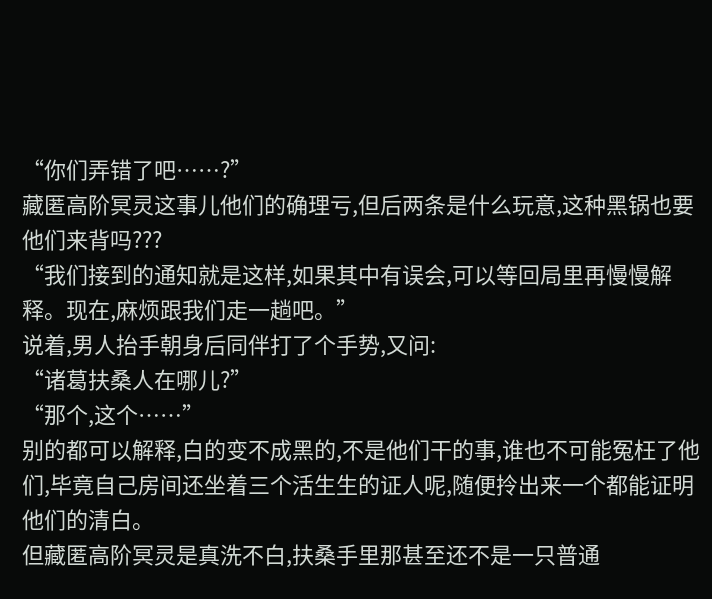“你们弄错了吧……?”
藏匿高阶冥灵这事儿他们的确理亏,但后两条是什么玩意,这种黑锅也要他们来背吗???
“我们接到的通知就是这样,如果其中有误会,可以等回局里再慢慢解释。现在,麻烦跟我们走一趟吧。”
说着,男人抬手朝身后同伴打了个手势,又问:
“诸葛扶桑人在哪儿?”
“那个,这个……”
别的都可以解释,白的变不成黑的,不是他们干的事,谁也不可能冤枉了他们,毕竟自己房间还坐着三个活生生的证人呢,随便拎出来一个都能证明他们的清白。
但藏匿高阶冥灵是真洗不白,扶桑手里那甚至还不是一只普通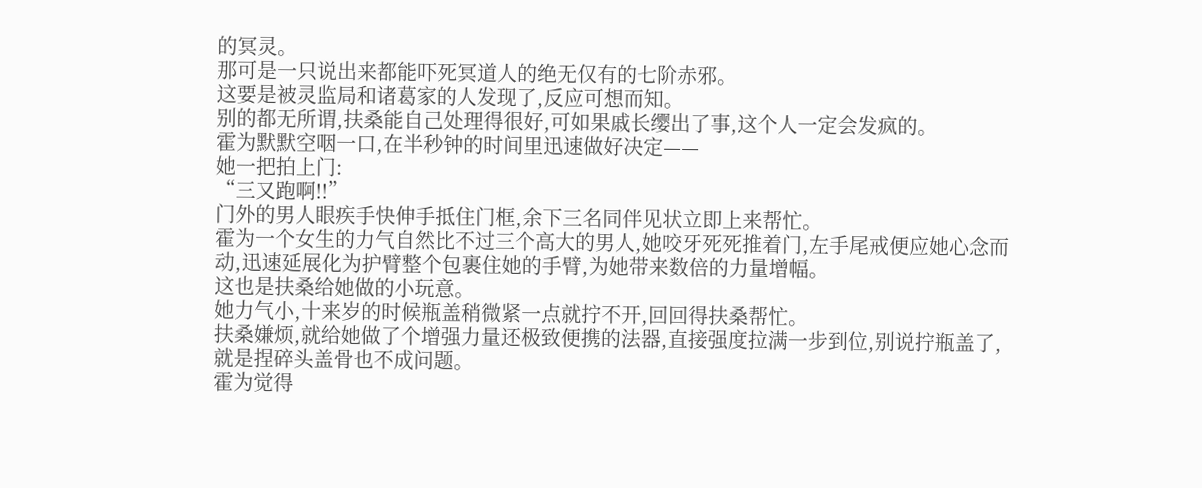的冥灵。
那可是一只说出来都能吓死冥道人的绝无仅有的七阶赤邪。
这要是被灵监局和诸葛家的人发现了,反应可想而知。
别的都无所谓,扶桑能自己处理得很好,可如果戚长缨出了事,这个人一定会发疯的。
霍为默默空咽一口,在半秒钟的时间里迅速做好决定——
她一把拍上门:
“三又跑啊!!”
门外的男人眼疾手快伸手抵住门框,余下三名同伴见状立即上来帮忙。
霍为一个女生的力气自然比不过三个高大的男人,她咬牙死死推着门,左手尾戒便应她心念而动,迅速延展化为护臂整个包裹住她的手臂,为她带来数倍的力量增幅。
这也是扶桑给她做的小玩意。
她力气小,十来岁的时候瓶盖稍微紧一点就拧不开,回回得扶桑帮忙。
扶桑嫌烦,就给她做了个增强力量还极致便携的法器,直接强度拉满一步到位,别说拧瓶盖了,就是捏碎头盖骨也不成问题。
霍为觉得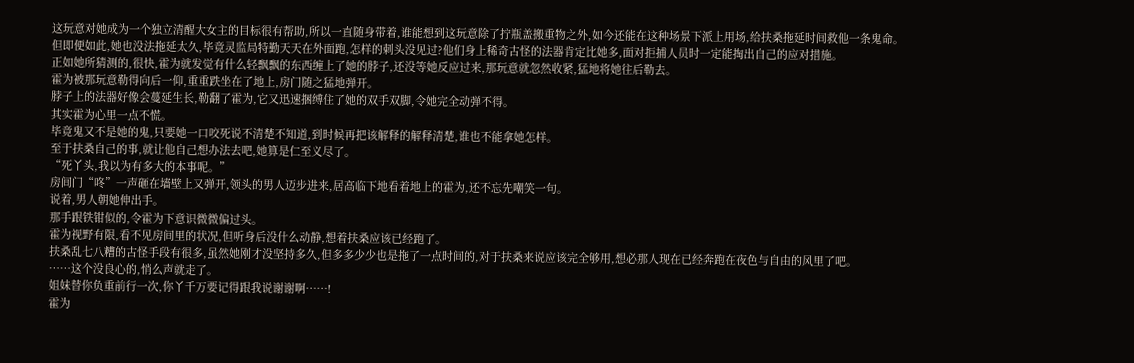这玩意对她成为一个独立清醒大女主的目标很有帮助,所以一直随身带着,谁能想到这玩意除了拧瓶盖搬重物之外,如今还能在这种场景下派上用场,给扶桑拖延时间救他一条鬼命。
但即便如此,她也没法拖延太久,毕竟灵监局特勤天天在外面跑,怎样的刺头没见过?他们身上稀奇古怪的法器肯定比她多,面对拒捕人员时一定能掏出自己的应对措施。
正如她所猜测的,很快,霍为就发觉有什么轻飘飘的东西缠上了她的脖子,还没等她反应过来,那玩意就忽然收紧,猛地将她往后勒去。
霍为被那玩意勒得向后一仰,重重跌坐在了地上,房门随之猛地弹开。
脖子上的法器好像会蔓延生长,勒翻了霍为,它又迅速捆缚住了她的双手双脚,令她完全动弹不得。
其实霍为心里一点不慌。
毕竟鬼又不是她的鬼,只要她一口咬死说不清楚不知道,到时候再把该解释的解释清楚,谁也不能拿她怎样。
至于扶桑自己的事,就让他自己想办法去吧,她算是仁至义尽了。
“死丫头,我以为有多大的本事呢。”
房间门“咚”一声砸在墙壁上又弹开,领头的男人迈步进来,居高临下地看着地上的霍为,还不忘先嘲笑一句。
说着,男人朝她伸出手。
那手跟铁钳似的,令霍为下意识微微偏过头。
霍为视野有限,看不见房间里的状况,但听身后没什么动静,想着扶桑应该已经跑了。
扶桑乱七八糟的古怪手段有很多,虽然她刚才没坚持多久,但多多少少也是拖了一点时间的,对于扶桑来说应该完全够用,想必那人现在已经奔跑在夜色与自由的风里了吧。
……这个没良心的,悄么声就走了。
姐妹替你负重前行一次,你丫千万要记得跟我说谢谢啊……!
霍为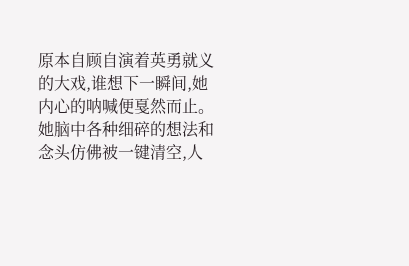原本自顾自演着英勇就义的大戏,谁想下一瞬间,她内心的呐喊便戛然而止。
她脑中各种细碎的想法和念头仿佛被一键清空,人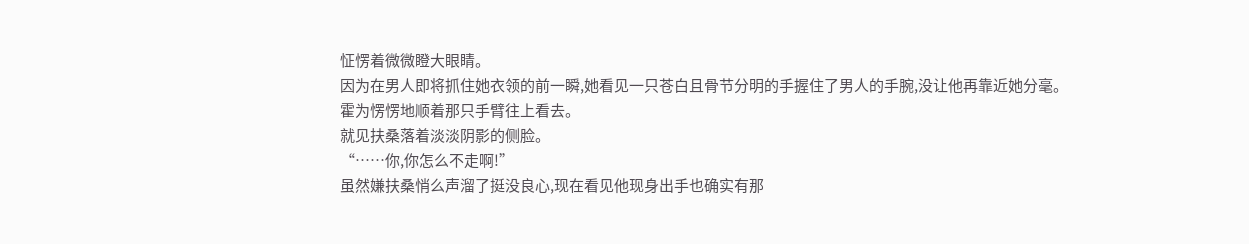怔愣着微微瞪大眼睛。
因为在男人即将抓住她衣领的前一瞬,她看见一只苍白且骨节分明的手握住了男人的手腕,没让他再靠近她分毫。
霍为愣愣地顺着那只手臂往上看去。
就见扶桑落着淡淡阴影的侧脸。
“……你,你怎么不走啊!”
虽然嫌扶桑悄么声溜了挺没良心,现在看见他现身出手也确实有那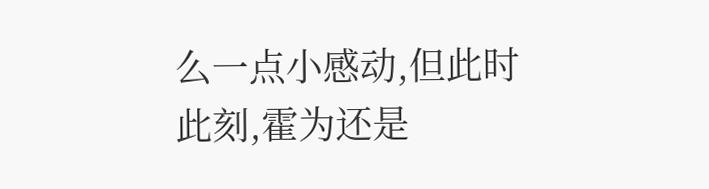么一点小感动,但此时此刻,霍为还是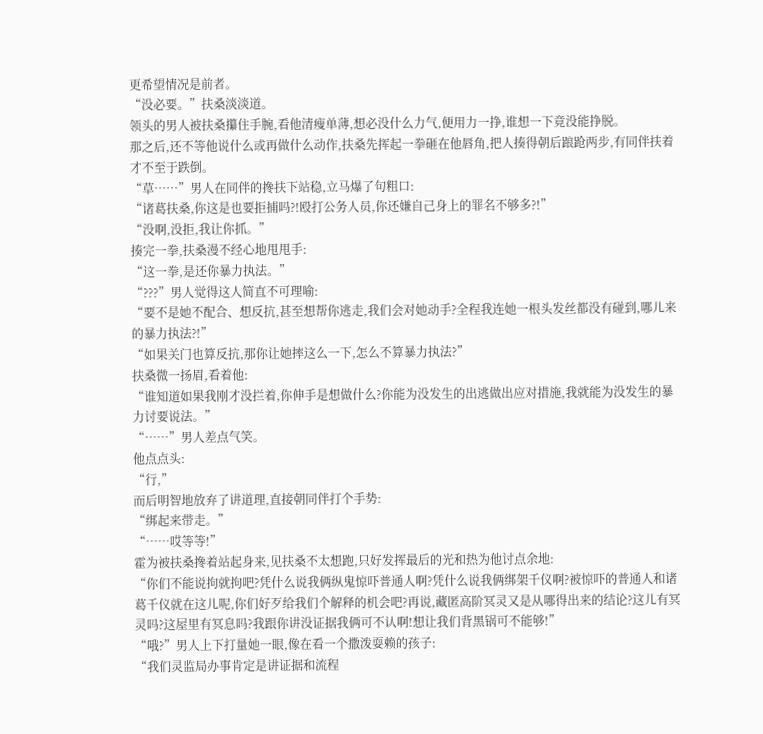更希望情况是前者。
“没必要。”扶桑淡淡道。
领头的男人被扶桑攥住手腕,看他清瘦单薄,想必没什么力气,便用力一挣,谁想一下竟没能挣脱。
那之后,还不等他说什么或再做什么动作,扶桑先挥起一拳砸在他唇角,把人揍得朝后踉跄两步,有同伴扶着才不至于跌倒。
“草……”男人在同伴的搀扶下站稳,立马爆了句粗口:
“诸葛扶桑,你这是也要拒捕吗?!殴打公务人员,你还嫌自己身上的罪名不够多?!”
“没啊,没拒,我让你抓。”
揍完一拳,扶桑漫不经心地甩甩手:
“这一拳,是还你暴力执法。”
“???”男人觉得这人简直不可理喻:
“要不是她不配合、想反抗,甚至想帮你逃走,我们会对她动手?全程我连她一根头发丝都没有碰到,哪儿来的暴力执法?!”
“如果关门也算反抗,那你让她摔这么一下,怎么不算暴力执法?”
扶桑微一扬眉,看着他:
“谁知道如果我刚才没拦着,你伸手是想做什么?你能为没发生的出逃做出应对措施,我就能为没发生的暴力讨要说法。”
“……”男人差点气笑。
他点点头:
“行,”
而后明智地放弃了讲道理,直接朝同伴打个手势:
“绑起来带走。”
“……哎等等!”
霍为被扶桑搀着站起身来,见扶桑不太想跑,只好发挥最后的光和热为他讨点余地:
“你们不能说拘就拘吧?凭什么说我俩纵鬼惊吓普通人啊?凭什么说我俩绑架千仪啊?被惊吓的普通人和诸葛千仪就在这儿呢,你们好歹给我们个解释的机会吧?再说,藏匿高阶冥灵又是从哪得出来的结论?这儿有冥灵吗?这屋里有冥息吗?我跟你讲没证据我俩可不认啊!想让我们背黑锅可不能够!”
“哦?”男人上下打量她一眼,像在看一个撒泼耍赖的孩子:
“我们灵监局办事肯定是讲证据和流程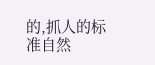的,抓人的标准自然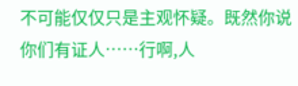不可能仅仅只是主观怀疑。既然你说你们有证人……行啊,人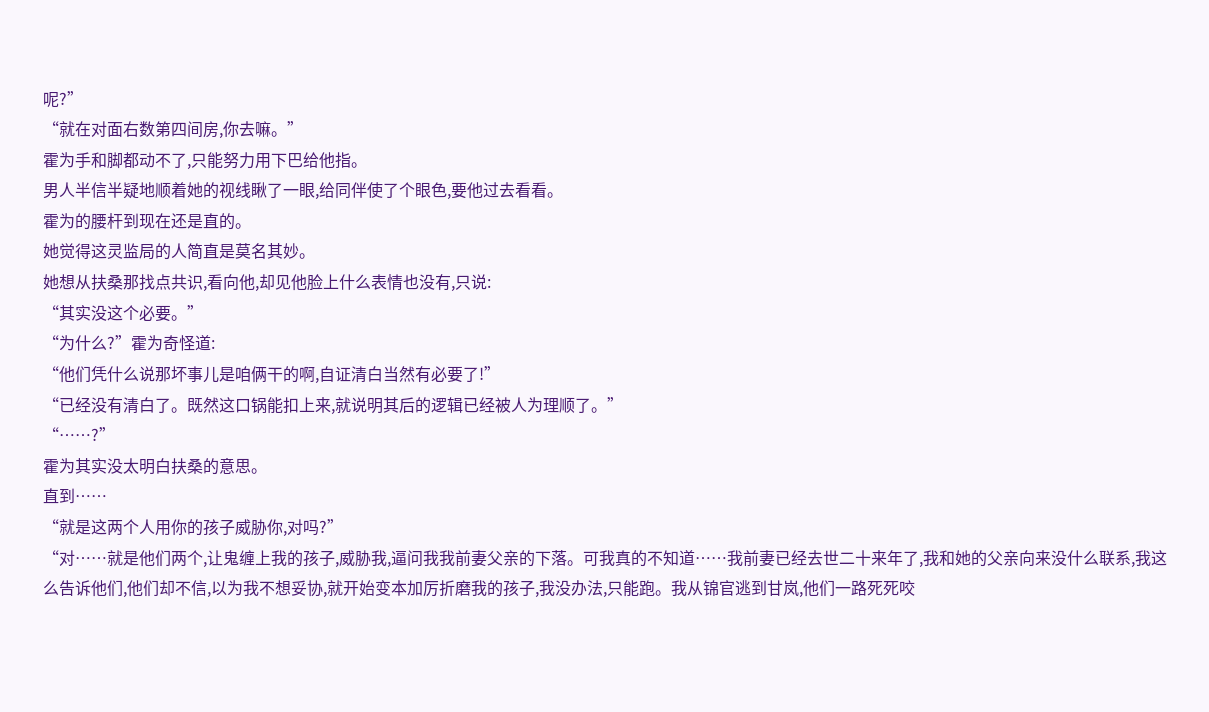呢?”
“就在对面右数第四间房,你去嘛。”
霍为手和脚都动不了,只能努力用下巴给他指。
男人半信半疑地顺着她的视线瞅了一眼,给同伴使了个眼色,要他过去看看。
霍为的腰杆到现在还是直的。
她觉得这灵监局的人简直是莫名其妙。
她想从扶桑那找点共识,看向他,却见他脸上什么表情也没有,只说:
“其实没这个必要。”
“为什么?”霍为奇怪道:
“他们凭什么说那坏事儿是咱俩干的啊,自证清白当然有必要了!”
“已经没有清白了。既然这口锅能扣上来,就说明其后的逻辑已经被人为理顺了。”
“……?”
霍为其实没太明白扶桑的意思。
直到……
“就是这两个人用你的孩子威胁你,对吗?”
“对……就是他们两个,让鬼缠上我的孩子,威胁我,逼问我我前妻父亲的下落。可我真的不知道……我前妻已经去世二十来年了,我和她的父亲向来没什么联系,我这么告诉他们,他们却不信,以为我不想妥协,就开始变本加厉折磨我的孩子,我没办法,只能跑。我从锦官逃到甘岚,他们一路死死咬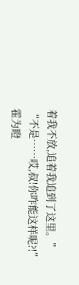着我不放,追着我追到了这里。”
“不是……哎,叔!你咋能这样呢?!”
霍为瞪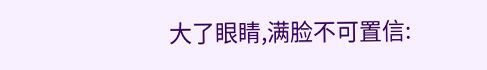大了眼睛,满脸不可置信: